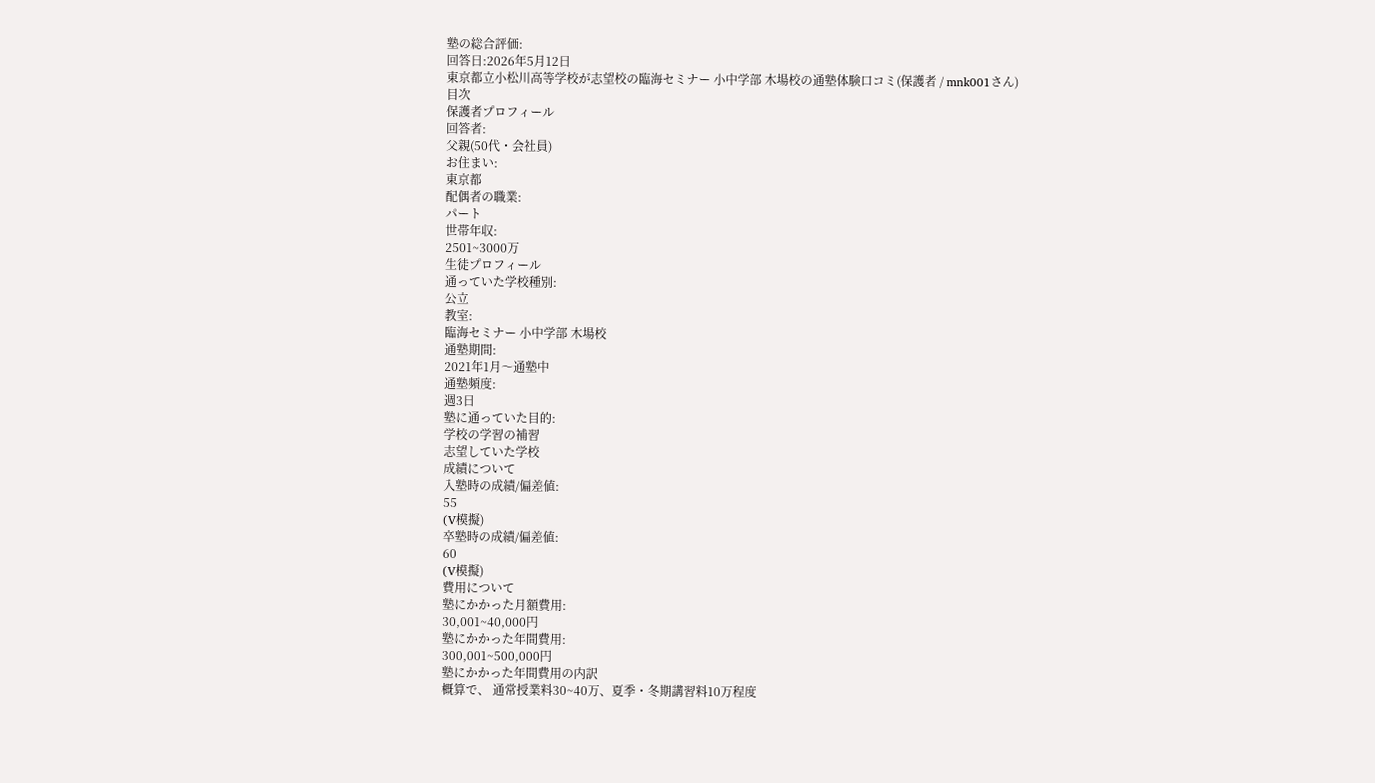塾の総合評価:
回答日:2026年5月12日
東京都立小松川高等学校が志望校の臨海セミナー 小中学部 木場校の通塾体験口コミ(保護者 / mnk001さん)
目次
保護者プロフィール
回答者:
父親(50代・会社員)
お住まい:
東京都
配偶者の職業:
パート
世帯年収:
2501~3000万
生徒プロフィール
通っていた学校種別:
公立
教室:
臨海セミナー 小中学部 木場校
通塾期間:
2021年1月〜通塾中
通塾頻度:
週3日
塾に通っていた目的:
学校の学習の補習
志望していた学校
成績について
入塾時の成績/偏差値:
55
(V模擬)
卒塾時の成績/偏差値:
60
(V模擬)
費用について
塾にかかった月額費用:
30,001~40,000円
塾にかかった年間費用:
300,001~500,000円
塾にかかった年間費用の内訳
概算で、 通常授業料30~40万、夏季・冬期講習料10万程度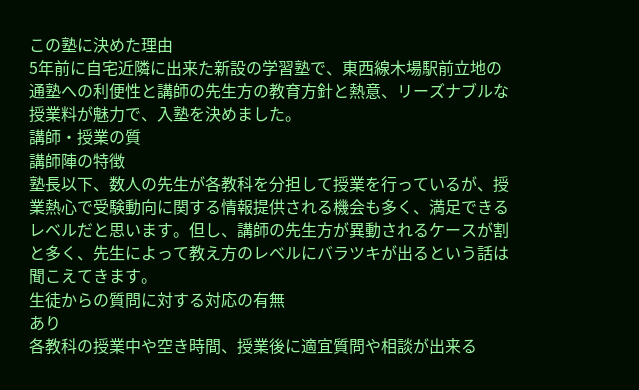この塾に決めた理由
5年前に自宅近隣に出来た新設の学習塾で、東西線木場駅前立地の通塾への利便性と講師の先生方の教育方針と熱意、リーズナブルな授業料が魅力で、入塾を決めました。
講師・授業の質
講師陣の特徴
塾長以下、数人の先生が各教科を分担して授業を行っているが、授業熱心で受験動向に関する情報提供される機会も多く、満足できるレベルだと思います。但し、講師の先生方が異動されるケースが割と多く、先生によって教え方のレベルにバラツキが出るという話は聞こえてきます。
生徒からの質問に対する対応の有無
あり
各教科の授業中や空き時間、授業後に適宜質問や相談が出来る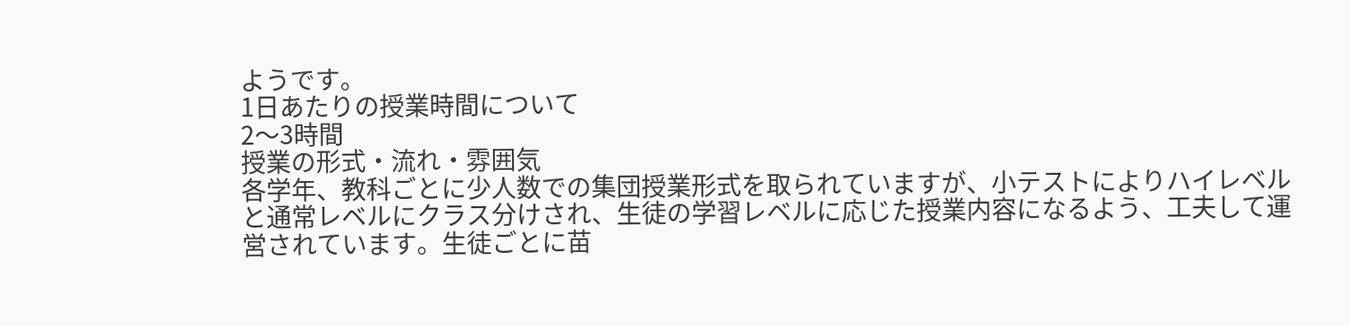ようです。
1日あたりの授業時間について
2〜3時間
授業の形式・流れ・雰囲気
各学年、教科ごとに少人数での集団授業形式を取られていますが、小テストによりハイレベルと通常レベルにクラス分けされ、生徒の学習レベルに応じた授業内容になるよう、工夫して運営されています。生徒ごとに苗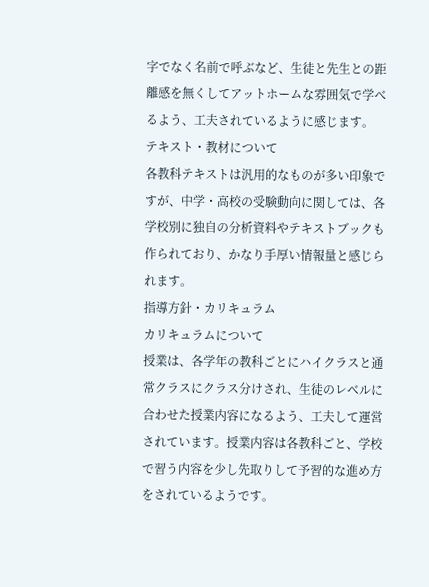字でなく名前で呼ぶなど、生徒と先生との距離感を無くしてアットホームな雰囲気で学べるよう、工夫されているように感じます。
テキスト・教材について
各教科テキストは汎用的なものが多い印象ですが、中学・高校の受験動向に関しては、各学校別に独自の分析資料やテキストブックも作られており、かなり手厚い情報量と感じられます。
指導方針・カリキュラム
カリキュラムについて
授業は、各学年の教科ごとにハイクラスと通常クラスにクラス分けされ、生徒のレベルに合わせた授業内容になるよう、工夫して運営されています。授業内容は各教科ごと、学校で習う内容を少し先取りして予習的な進め方をされているようです。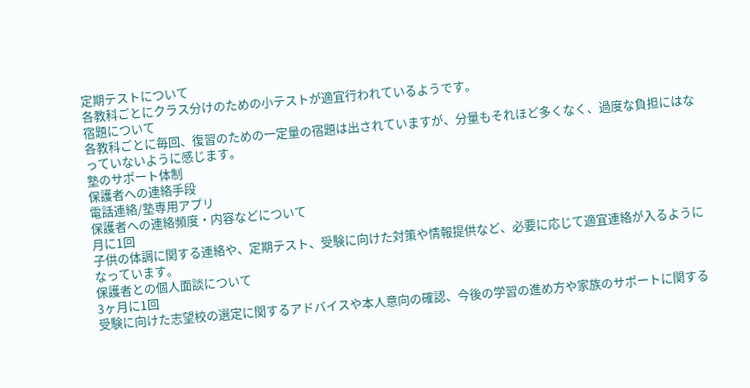定期テストについて
各教科ごとにクラス分けのための小テストが適宜行われているようです。
宿題について
各教科ごとに毎回、復習のための一定量の宿題は出されていますが、分量もそれほど多くなく、過度な負担にはなっていないように感じます。
塾のサポート体制
保護者への連絡手段
電話連絡/塾専用アプリ
保護者への連絡頻度・内容などについて
月に1回
子供の体調に関する連絡や、定期テスト、受験に向けた対策や情報提供など、必要に応じて適宜連絡が入るようになっています。
保護者との個人面談について
3ヶ月に1回
受験に向けた志望校の選定に関するアドバイスや本人意向の確認、今後の学習の進め方や家族のサポートに関する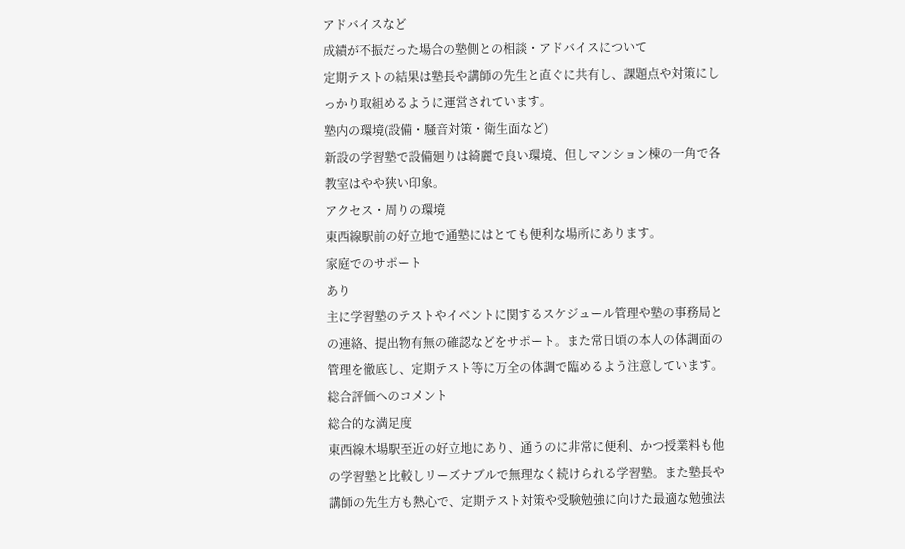アドバイスなど
成績が不振だった場合の塾側との相談・アドバイスについて
定期テストの結果は塾長や講師の先生と直ぐに共有し、課題点や対策にしっかり取組めるように運営されています。
塾内の環境(設備・騒音対策・衛生面など)
新設の学習塾で設備廻りは綺麗で良い環境、但しマンション棟の一角で各教室はやや狭い印象。
アクセス・周りの環境
東西線駅前の好立地で通塾にはとても便利な場所にあります。
家庭でのサポート
あり
主に学習塾のテストやイベントに関するスケジュール管理や塾の事務局との連絡、提出物有無の確認などをサポート。また常日頃の本人の体調面の管理を徹底し、定期テスト等に万全の体調で臨めるよう注意しています。
総合評価へのコメント
総合的な満足度
東西線木場駅至近の好立地にあり、通うのに非常に便利、かつ授業料も他の学習塾と比較しリーズナブルで無理なく続けられる学習塾。また塾長や講師の先生方も熱心で、定期テスト対策や受験勉強に向けた最適な勉強法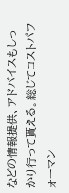などの情報提供、アドバイスもしっかり行って貰える。総じてコストパフォーマン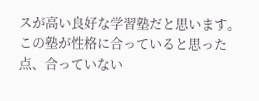スが高い良好な学習塾だと思います。
この塾が性格に合っていると思った点、合っていない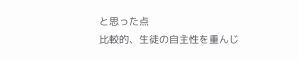と思った点
比較的、生徒の自主性を重んじ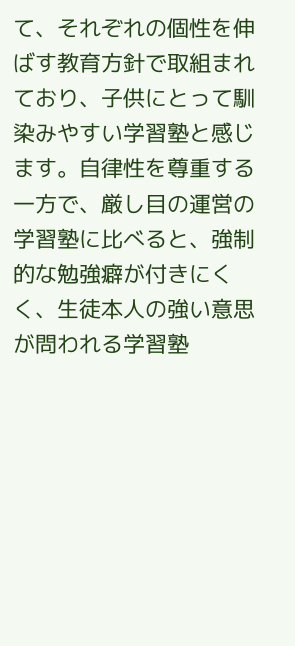て、それぞれの個性を伸ばす教育方針で取組まれており、子供にとって馴染みやすい学習塾と感じます。自律性を尊重する一方で、厳し目の運営の学習塾に比べると、強制的な勉強癖が付きにくく、生徒本人の強い意思が問われる学習塾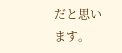だと思います。